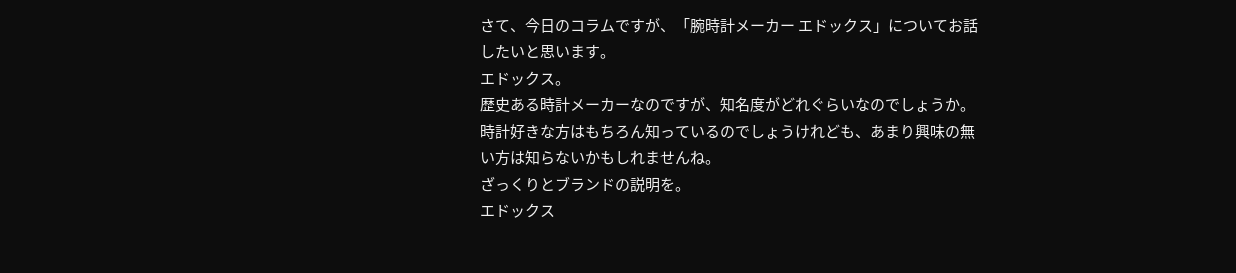さて、今日のコラムですが、「腕時計メーカー エドックス」についてお話したいと思います。
エドックス。
歴史ある時計メーカーなのですが、知名度がどれぐらいなのでしょうか。
時計好きな方はもちろん知っているのでしょうけれども、あまり興味の無い方は知らないかもしれませんね。
ざっくりとブランドの説明を。
エドックス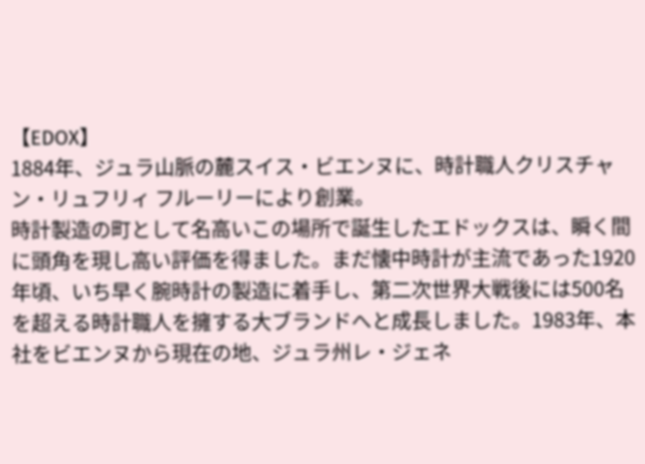【EDOX】
1884年、ジュラ山脈の麓スイス・ビエンヌに、時計職人クリスチャン・リュフリィ フルーリーにより創業。
時計製造の町として名高いこの場所で誕生したエドックスは、瞬く間に頭角を現し高い評価を得ました。まだ懐中時計が主流であった1920年頃、いち早く腕時計の製造に着手し、第二次世界大戦後には500名を超える時計職人を擁する大ブランドへと成長しました。1983年、本社をビエンヌから現在の地、ジュラ州レ・ジェネ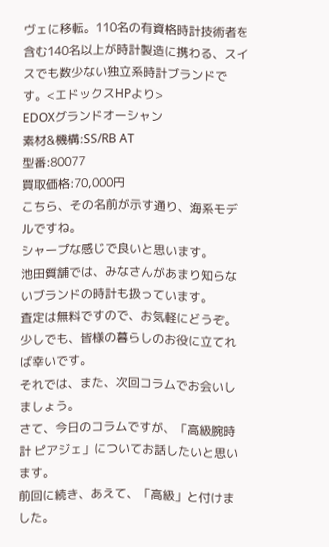ヴェに移転。110名の有資格時計技術者を含む140名以上が時計製造に携わる、スイスでも数少ない独立系時計ブランドです。<エドックスHPより>
EDOXグランドオーシャン
素材&機構:SS/RB AT
型番:80077
買取価格:70,000円
こちら、その名前が示す通り、海系モデルですね。
シャープな感じで良いと思います。
池田質舗では、みなさんがあまり知らないブランドの時計も扱っています。
査定は無料ですので、お気軽にどうぞ。
少しでも、皆様の暮らしのお役に立てれば幸いです。
それでは、また、次回コラムでお会いしましょう。
さて、今日のコラムですが、「高級腕時計 ピアジェ」についてお話したいと思います。
前回に続き、あえて、「高級」と付けました。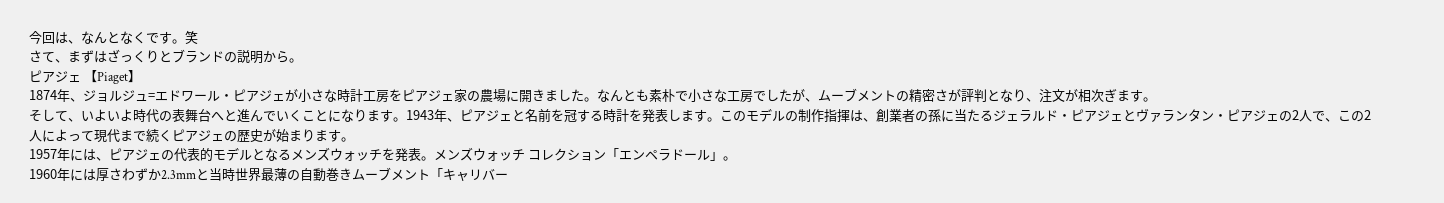今回は、なんとなくです。笑
さて、まずはざっくりとブランドの説明から。
ピアジェ 【Piaget】
1874年、ジョルジュ=エドワール・ピアジェが小さな時計工房をピアジェ家の農場に開きました。なんとも素朴で小さな工房でしたが、ムーブメントの精密さが評判となり、注文が相次ぎます。
そして、いよいよ時代の表舞台へと進んでいくことになります。1943年、ピアジェと名前を冠する時計を発表します。このモデルの制作指揮は、創業者の孫に当たるジェラルド・ピアジェとヴァランタン・ピアジェの2人で、この2人によって現代まで続くピアジェの歴史が始まります。
1957年には、ピアジェの代表的モデルとなるメンズウォッチを発表。メンズウォッチ コレクション「エンペラドール」。
1960年には厚さわずか2.3mmと当時世界最薄の自動巻きムーブメント「キャリバー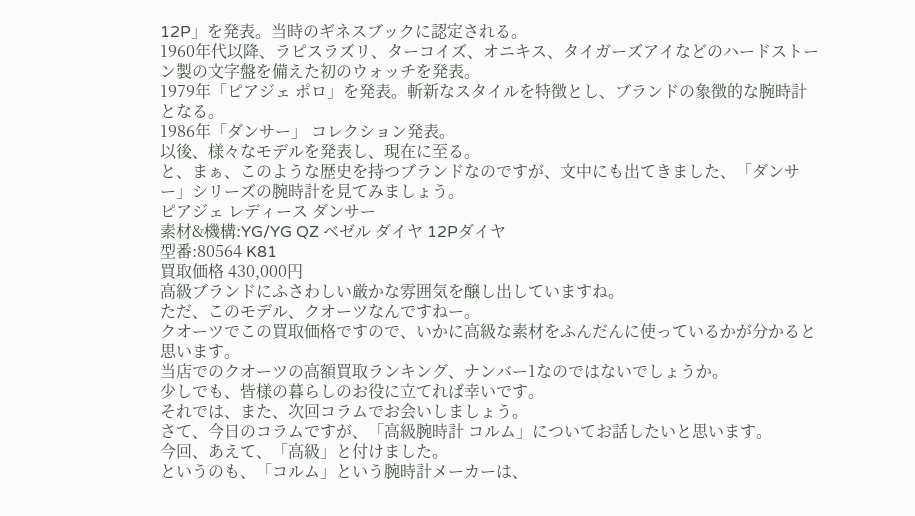12P」を発表。当時のギネスブックに認定される。
1960年代以降、ラピスラズリ、ターコイズ、オニキス、タイガーズアイなどのハードストーン製の文字盤を備えた初のウォッチを発表。
1979年「ピアジェ ポロ」を発表。斬新なスタイルを特徴とし、ブランドの象徴的な腕時計となる。
1986年「ダンサー」 コレクション発表。
以後、様々なモデルを発表し、現在に至る。
と、まぁ、このような歴史を持つブランドなのですが、文中にも出てきました、「ダンサー」シリーズの腕時計を見てみましょう。
ピアジェ レディース ダンサー
素材&機構:YG/YG QZ ベゼル ダイヤ 12Pダイヤ
型番:80564 K81
買取価格 430,000円
高級ブランドにふさわしい厳かな雰囲気を醸し出していますね。
ただ、このモデル、クオーツなんですねー。
クオーツでこの買取価格ですので、いかに高級な素材をふんだんに使っているかが分かると思います。
当店でのクオーツの高額買取ランキング、ナンバー1なのではないでしょうか。
少しでも、皆様の暮らしのお役に立てれば幸いです。
それでは、また、次回コラムでお会いしましょう。
さて、今日のコラムですが、「高級腕時計 コルム」についてお話したいと思います。
今回、あえて、「高級」と付けました。
というのも、「コルム」という腕時計メーカーは、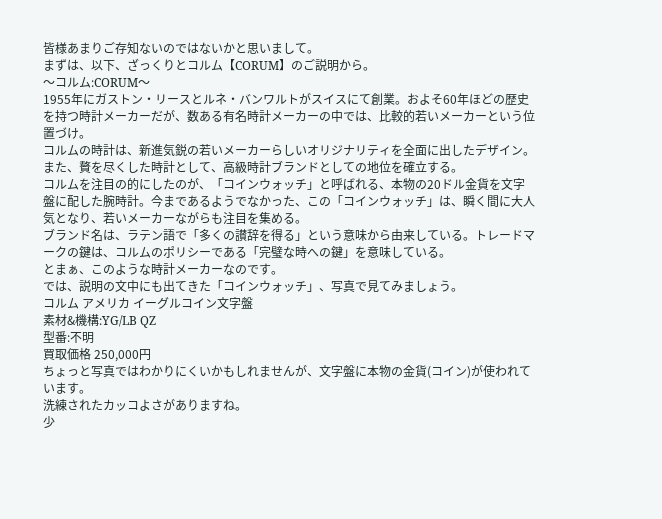皆様あまりご存知ないのではないかと思いまして。
まずは、以下、ざっくりとコルム【CORUM】のご説明から。
〜コルム:CORUM〜
1955年にガストン・リースとルネ・バンワルトがスイスにて創業。およそ60年ほどの歴史を持つ時計メーカーだが、数ある有名時計メーカーの中では、比較的若いメーカーという位置づけ。
コルムの時計は、新進気鋭の若いメーカーらしいオリジナリティを全面に出したデザイン。また、贅を尽くした時計として、高級時計ブランドとしての地位を確立する。
コルムを注目の的にしたのが、「コインウォッチ」と呼ばれる、本物の20ドル金貨を文字盤に配した腕時計。今まであるようでなかった、この「コインウォッチ」は、瞬く間に大人気となり、若いメーカーながらも注目を集める。
ブランド名は、ラテン語で「多くの讃辞を得る」という意味から由来している。トレードマークの鍵は、コルムのポリシーである「完璧な時への鍵」を意味している。
とまぁ、このような時計メーカーなのです。
では、説明の文中にも出てきた「コインウォッチ」、写真で見てみましょう。
コルム アメリカ イーグルコイン文字盤
素材&機構:YG/LB QZ
型番:不明
買取価格 250,000円
ちょっと写真ではわかりにくいかもしれませんが、文字盤に本物の金貨(コイン)が使われています。
洗練されたカッコよさがありますね。
少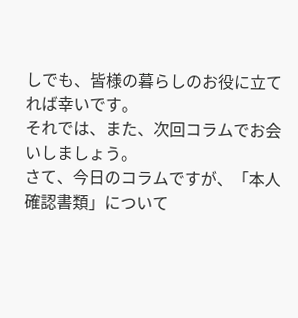しでも、皆様の暮らしのお役に立てれば幸いです。
それでは、また、次回コラムでお会いしましょう。
さて、今日のコラムですが、「本人確認書類」について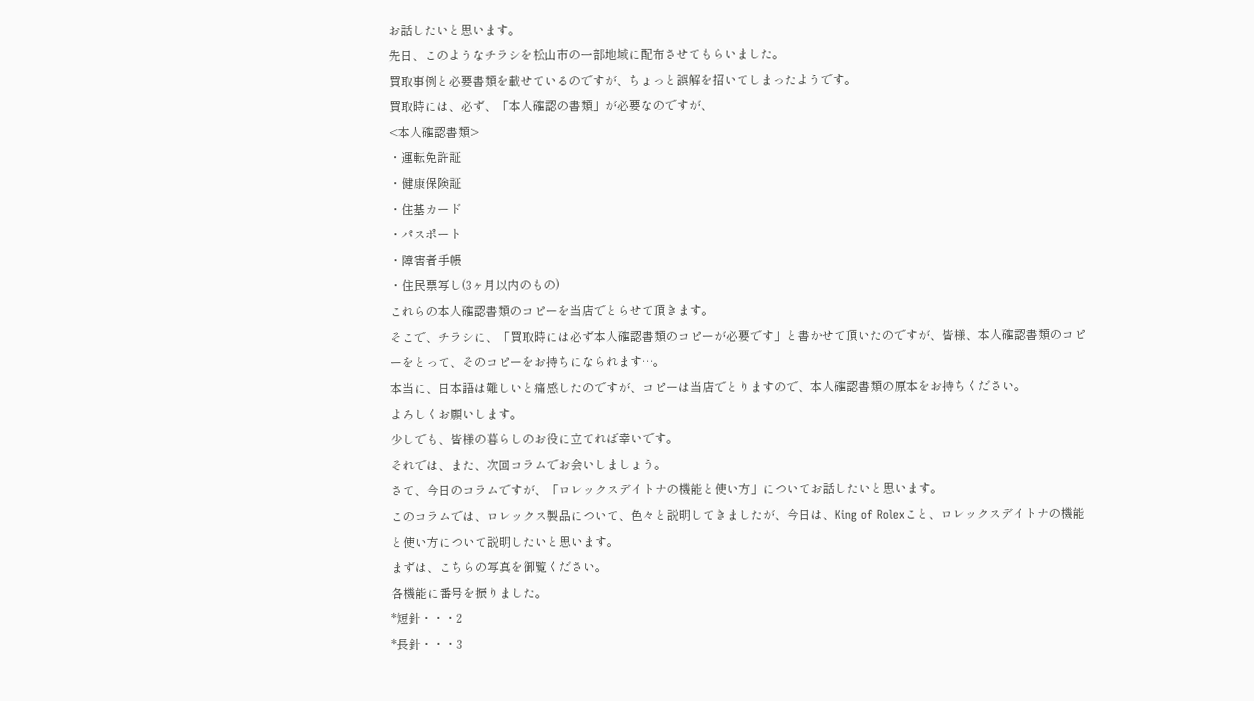お話したいと思います。
先日、このようなチラシを松山市の一部地域に配布させてもらいました。
買取事例と必要書類を載せているのですが、ちょっと誤解を招いてしまったようです。
買取時には、必ず、「本人確認の書類」が必要なのですが、
<本人確認書類>
・運転免許証
・健康保険証
・住基カード
・パスポート
・障害者手帳
・住民票写し(3ヶ月以内のもの)
これらの本人確認書類のコピーを当店でとらせて頂きます。
そこで、チラシに、「買取時には必ず本人確認書類のコピーが必要です」と書かせて頂いたのですが、皆様、本人確認書類のコピーをとって、そのコピーをお持ちになられます…。
本当に、日本語は難しいと痛感したのですが、コピーは当店でとりますので、本人確認書類の原本をお持ちください。
よろしくお願いします。
少しでも、皆様の暮らしのお役に立てれば幸いです。
それでは、また、次回コラムでお会いしましょう。
さて、今日のコラムですが、「ロレックスデイトナの機能と使い方」についてお話したいと思います。
このコラムでは、ロレックス製品について、色々と説明してきましたが、今日は、King of Rolexこと、ロレックスデイトナの機能と使い方について説明したいと思います。
まずは、こちらの写真を御覧ください。
各機能に番号を振りました。
*短針・・・2
*長針・・・3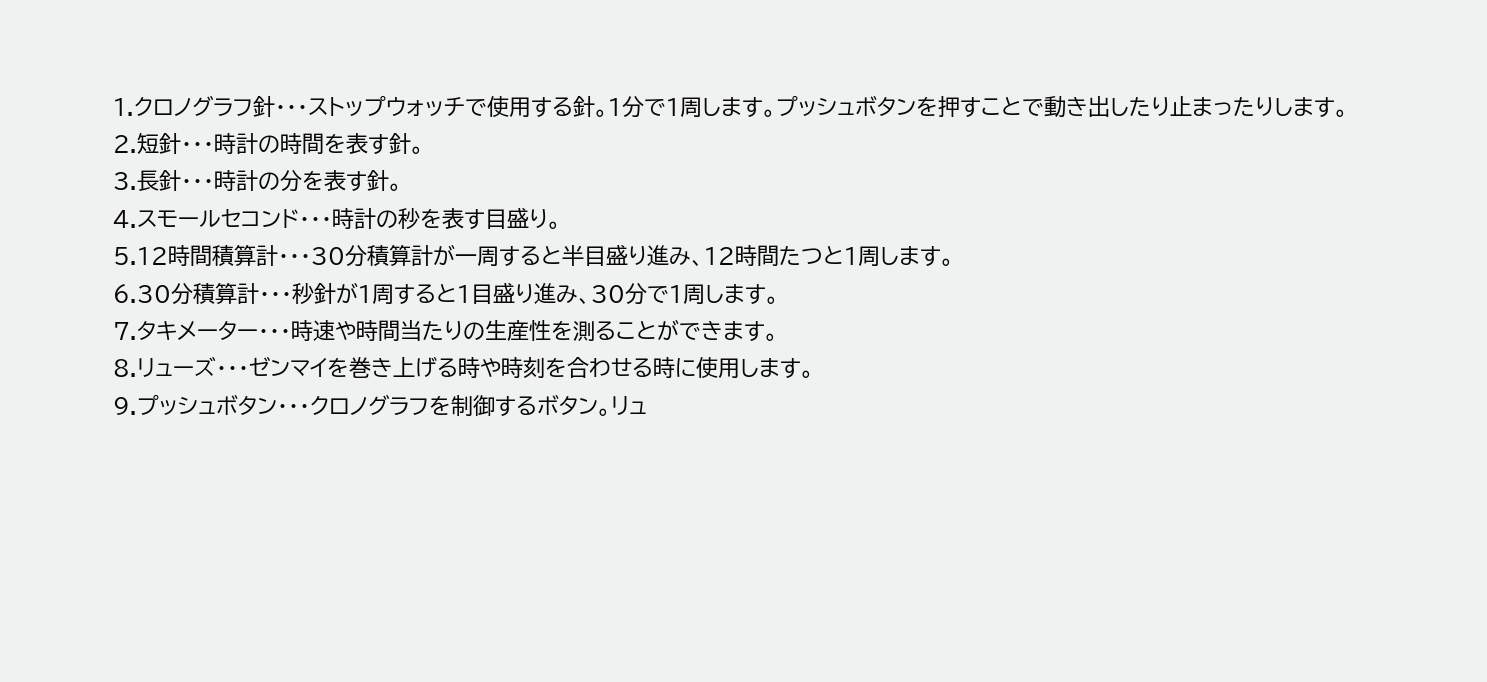1.クロノグラフ針・・・ストップウォッチで使用する針。1分で1周します。プッシュボタンを押すことで動き出したり止まったりします。
2.短針・・・時計の時間を表す針。
3.長針・・・時計の分を表す針。
4.スモールセコンド・・・時計の秒を表す目盛り。
5.12時間積算計・・・30分積算計が一周すると半目盛り進み、12時間たつと1周します。
6.30分積算計・・・秒針が1周すると1目盛り進み、30分で1周します。
7.タキメーター・・・時速や時間当たりの生産性を測ることができます。
8.リューズ・・・ゼンマイを巻き上げる時や時刻を合わせる時に使用します。
9.プッシュボタン・・・クロノグラフを制御するボタン。リュ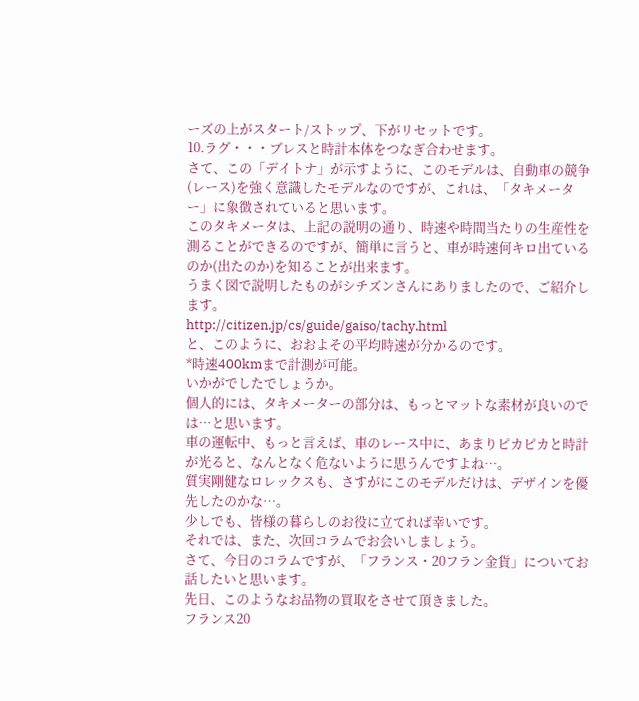ーズの上がスタート/ストップ、下がリセットです。
10.ラグ・・・ブレスと時計本体をつなぎ合わせます。
さて、この「デイトナ」が示すように、このモデルは、自動車の競争(レース)を強く意識したモデルなのですが、これは、「タキメーター」に象徴されていると思います。
このタキメータは、上記の説明の通り、時速や時間当たりの生産性を測ることができるのですが、簡単に言うと、車が時速何キロ出ているのか(出たのか)を知ることが出来ます。
うまく図で説明したものがシチズンさんにありましたので、ご紹介します。
http://citizen.jp/cs/guide/gaiso/tachy.html
と、このように、おおよその平均時速が分かるのです。
*時速400kmまで計測が可能。
いかがでしたでしょうか。
個人的には、タキメーターの部分は、もっとマットな素材が良いのでは…と思います。
車の運転中、もっと言えば、車のレース中に、あまりピカピカと時計が光ると、なんとなく危ないように思うんですよね…。
質実剛健なロレックスも、さすがにこのモデルだけは、デザインを優先したのかな…。
少しでも、皆様の暮らしのお役に立てれば幸いです。
それでは、また、次回コラムでお会いしましょう。
さて、今日のコラムですが、「フランス・20フラン金貨」についてお話したいと思います。
先日、このようなお品物の買取をさせて頂きました。
フランス20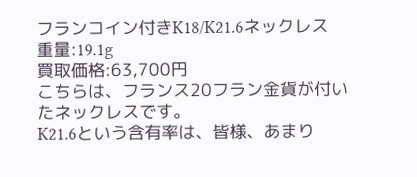フランコイン付きK18/K21.6ネックレス
重量:19.1g
買取価格:63,700円
こちらは、フランス20フラン金貨が付いたネックレスです。
K21.6という含有率は、皆様、あまり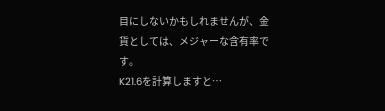目にしないかもしれませんが、金貨としては、メジャーな含有率です。
K21.6を計算しますと…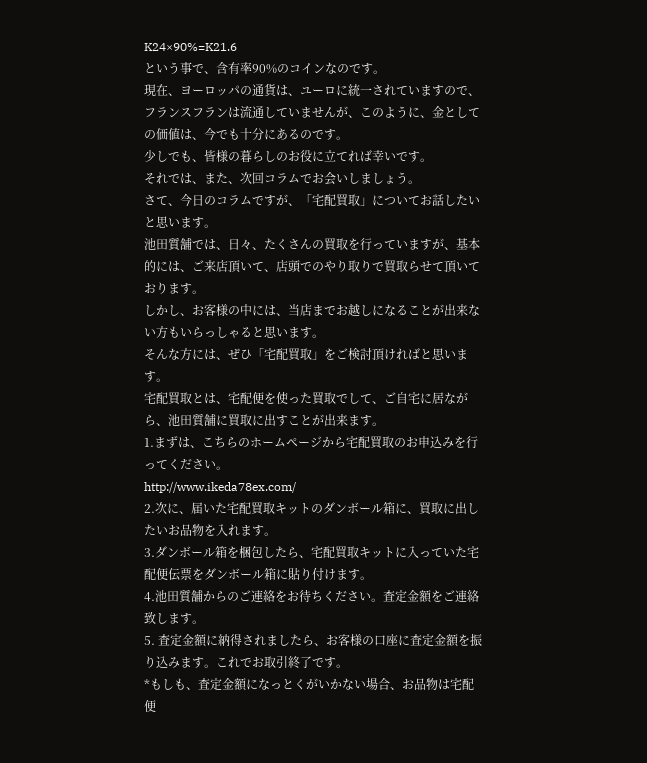K24×90%=K21.6
という事で、含有率90%のコインなのです。
現在、ヨーロッパの通貨は、ユーロに統一されていますので、フランスフランは流通していませんが、このように、金としての価値は、今でも十分にあるのです。
少しでも、皆様の暮らしのお役に立てれば幸いです。
それでは、また、次回コラムでお会いしましょう。
さて、今日のコラムですが、「宅配買取」についてお話したいと思います。
池田質舗では、日々、たくさんの買取を行っていますが、基本的には、ご来店頂いて、店頭でのやり取りで買取らせて頂いております。
しかし、お客様の中には、当店までお越しになることが出来ない方もいらっしゃると思います。
そんな方には、ぜひ「宅配買取」をご検討頂ければと思います。
宅配買取とは、宅配便を使った買取でして、ご自宅に居ながら、池田質舗に買取に出すことが出来ます。
1.まずは、こちらのホームページから宅配買取のお申込みを行ってください。
http://www.ikeda78ex.com/
2.次に、届いた宅配買取キットのダンボール箱に、買取に出したいお品物を入れます。
3.ダンボール箱を梱包したら、宅配買取キットに入っていた宅配便伝票をダンボール箱に貼り付けます。
4.池田質舗からのご連絡をお待ちください。査定金額をご連絡致します。
5. 査定金額に納得されましたら、お客様の口座に査定金額を振り込みます。これでお取引終了です。
*もしも、査定金額になっとくがいかない場合、お品物は宅配便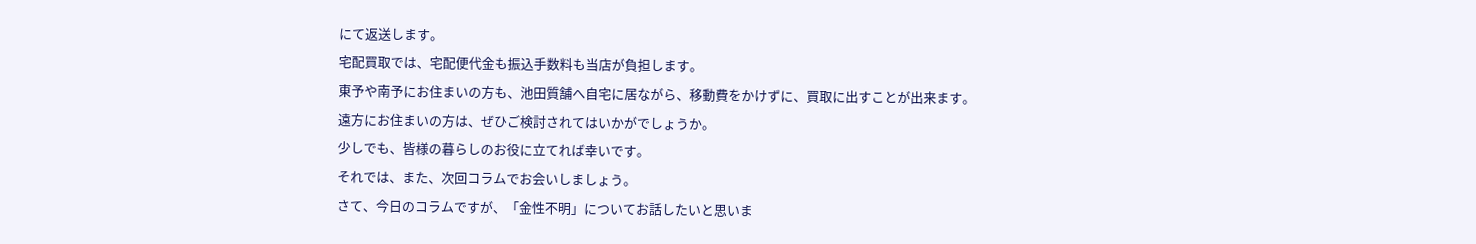にて返送します。
宅配買取では、宅配便代金も振込手数料も当店が負担します。
東予や南予にお住まいの方も、池田質舗へ自宅に居ながら、移動費をかけずに、買取に出すことが出来ます。
遠方にお住まいの方は、ぜひご検討されてはいかがでしょうか。
少しでも、皆様の暮らしのお役に立てれば幸いです。
それでは、また、次回コラムでお会いしましょう。
さて、今日のコラムですが、「金性不明」についてお話したいと思いま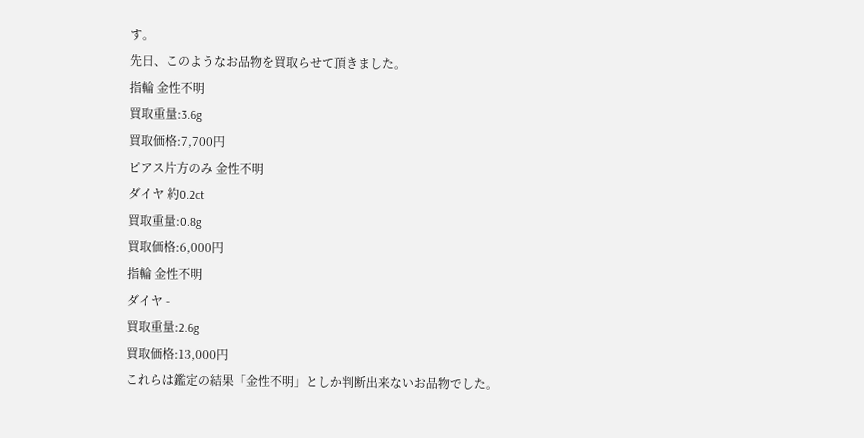す。
先日、このようなお品物を買取らせて頂きました。
指輪 金性不明
買取重量:3.6g
買取価格:7,700円
ピアス片方のみ 金性不明
ダイヤ 約0.2ct
買取重量:0.8g
買取価格:6,000円
指輪 金性不明
ダイヤ -
買取重量:2.6g
買取価格:13,000円
これらは鑑定の結果「金性不明」としか判断出来ないお品物でした。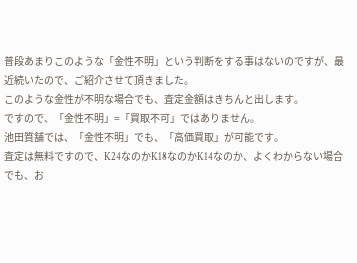普段あまりこのような「金性不明」という判断をする事はないのですが、最近続いたので、ご紹介させて頂きました。
このような金性が不明な場合でも、査定金額はきちんと出します。
ですので、「金性不明」=「買取不可」ではありません。
池田質舗では、「金性不明」でも、「高価買取」が可能です。
査定は無料ですので、K24なのかK18なのかK14なのか、よくわからない場合でも、お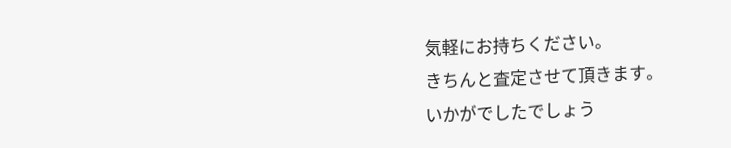気軽にお持ちください。
きちんと査定させて頂きます。
いかがでしたでしょう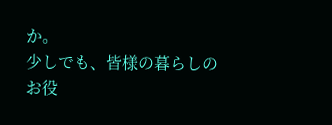か。
少しでも、皆様の暮らしのお役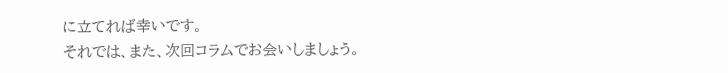に立てれば幸いです。
それでは、また、次回コラムでお会いしましょう。